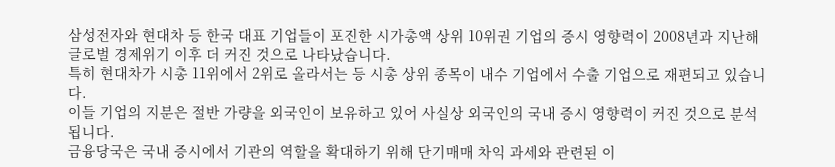삼성전자와 현대차 등 한국 대표 기업들이 포진한 시가총액 상위 10위권 기업의 증시 영향력이 2008년과 지난해 글로벌 경제위기 이후 더 커진 것으로 나타났습니다.
특히 현대차가 시총 11위에서 2위로 올라서는 등 시총 상위 종목이 내수 기업에서 수출 기업으로 재편되고 있습니다.
이들 기업의 지분은 절반 가량을 외국인이 보유하고 있어 사실상 외국인의 국내 증시 영향력이 커진 것으로 분석됩니다.
금융당국은 국내 증시에서 기관의 역할을 확대하기 위해 단기매매 차익 과세와 관련된 이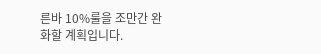른바 10%룰을 조만간 완화할 계획입니다.